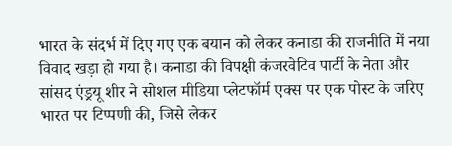भारत के संदर्भ में दिए गए एक बयान को लेकर कनाडा की राजनीति में नया विवाद खड़ा हो गया है। कनाडा की विपक्षी कंजरवेटिव पार्टी के नेता और सांसद एंड्रयू शीर ने सोशल मीडिया प्लेटफॉर्म एक्स पर एक पोस्ट के जरिए भारत पर टिप्पणी की, जिसे लेकर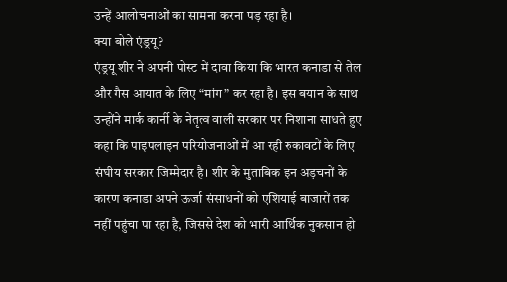उन्हें आलोचनाओं का सामना करना पड़ रहा है।
क्या बोले एंड्रयू?
एंड्रयू शीर ने अपनी पोस्ट में दावा किया कि भारत कनाडा से तेल और गैस आयात के लिए “मांग” कर रहा है। इस बयान के साथ उन्होंने मार्क कार्नी के नेतृत्व वाली सरकार पर निशाना साधते हुए कहा कि पाइपलाइन परियोजनाओं में आ रही रुकावटों के लिए संघीय सरकार जिम्मेदार है। शीर के मुताबिक इन अड़चनों के कारण कनाडा अपने ऊर्जा संसाधनों को एशियाई बाजारों तक नहीं पहुंचा पा रहा है, जिससे देश को भारी आर्थिक नुकसान हो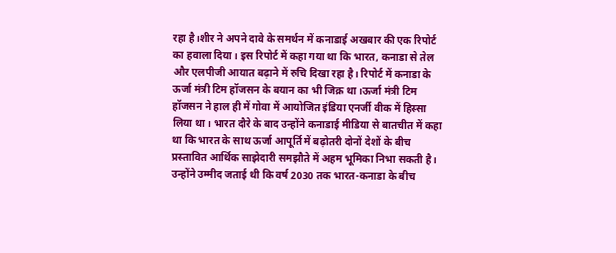रहा है।शीर ने अपने दावे के समर्थन में कनाडाई अखबार की एक रिपोर्ट का हवाला दिया। इस रिपोर्ट में कहा गया था कि भारत, कनाडा से तेल और एलपीजी आयात बढ़ाने में रुचि दिखा रहा है। रिपोर्ट में कनाडा के ऊर्जा मंत्री टिम हॉजसन के बयान का भी जिक्र था।ऊर्जा मंत्री टिम हॉजसन ने हाल ही में गोवा में आयोजित इंडिया एनर्जी वीक में हिस्सा लिया था। भारत दौरे के बाद उन्होंने कनाडाई मीडिया से बातचीत में कहा था कि भारत के साथ ऊर्जा आपूर्ति में बढ़ोतरी दोनों देशों के बीच प्रस्तावित आर्थिक साझेदारी समझौते में अहम भूमिका निभा सकती है। उन्होंने उम्मीद जताई थी कि वर्ष 2030 तक भारत-कनाडा के बीच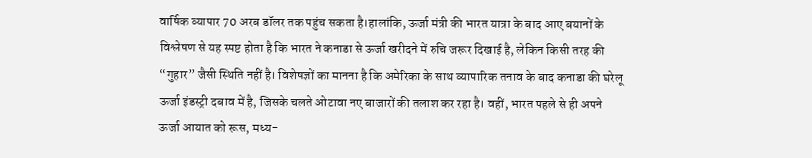वार्षिक व्यापार 70 अरब डॉलर तक पहुंच सकता है।हालांकि, ऊर्जा मंत्री की भारत यात्रा के बाद आए बयानों के विश्लेषण से यह स्पष्ट होता है कि भारत ने कनाडा से ऊर्जा खरीदने में रुचि जरूर दिखाई है, लेकिन किसी तरह की “गुहार” जैसी स्थिति नहीं है। विशेषज्ञों का मानना है कि अमेरिका के साथ व्यापारिक तनाव के बाद कनाडा की घरेलू ऊर्जा इंडस्ट्री दबाव में है, जिसके चलते ओटावा नए बाजारों की तलाश कर रहा है। वहीं, भारत पहले से ही अपने ऊर्जा आयात को रूस, मध्य-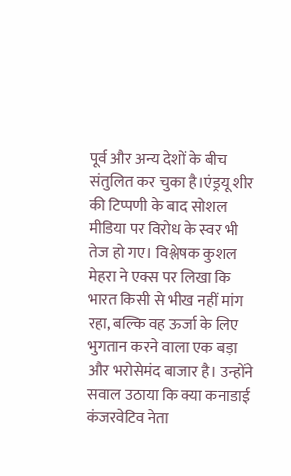पूर्व और अन्य देशों के बीच संतुलित कर चुका है।एंड्रयू शीर की टिप्पणी के बाद सोशल मीडिया पर विरोध के स्वर भी तेज हो गए। विश्लेषक कुशल मेहरा ने एक्स पर लिखा कि भारत किसी से भीख नहीं मांग रहा, बल्कि वह ऊर्जा के लिए भुगतान करने वाला एक बड़ा और भरोसेमंद बाजार है। उन्होंने सवाल उठाया कि क्या कनाडाई कंजरवेटिव नेता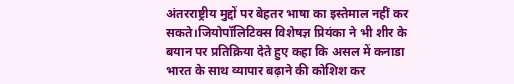अंतरराष्ट्रीय मुद्दों पर बेहतर भाषा का इस्तेमाल नहीं कर सकते।जियोपॉलिटिक्स विशेषज्ञ प्रियंका ने भी शीर के बयान पर प्रतिक्रिया देते हुए कहा कि असल में कनाडा भारत के साथ व्यापार बढ़ाने की कोशिश कर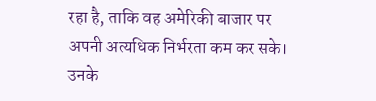रहा है, ताकि वह अमेरिकी बाजार पर अपनी अत्यधिक निर्भरता कम कर सके। उनके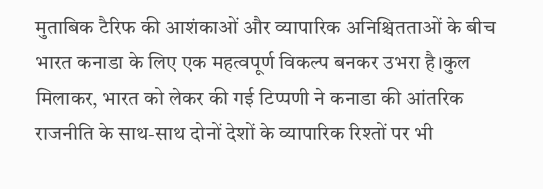मुताबिक टैरिफ की आशंकाओं और व्यापारिक अनिश्चितताओं के बीच भारत कनाडा के लिए एक महत्वपूर्ण विकल्प बनकर उभरा है।कुल मिलाकर, भारत को लेकर की गई टिप्पणी ने कनाडा की आंतरिक राजनीति के साथ-साथ दोनों देशों के व्यापारिक रिश्तों पर भी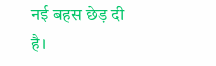नई बहस छेड़ दी है।